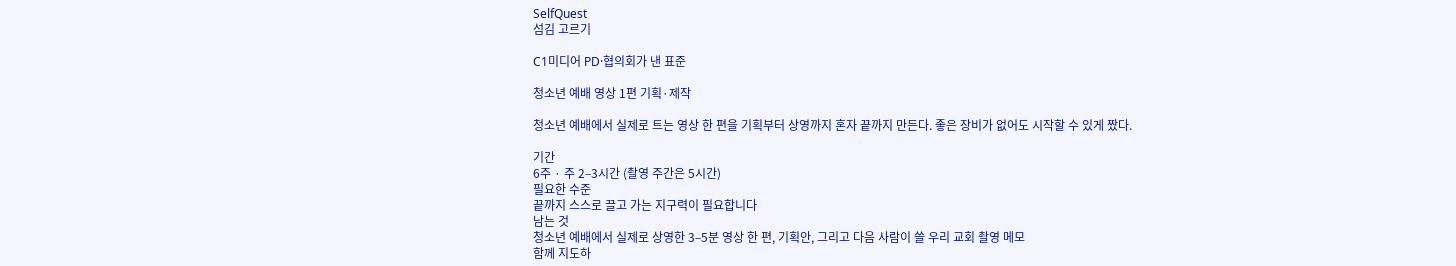SelfQuest
섬김 고르기

C1미디어 PD·협의회가 낸 표준

청소년 예배 영상 1편 기획·제작

청소년 예배에서 실제로 트는 영상 한 편을 기획부터 상영까지 혼자 끝까지 만든다. 좋은 장비가 없어도 시작할 수 있게 짰다.

기간
6주 · 주 2–3시간 (촬영 주간은 5시간)
필요한 수준
끝까지 스스로 끌고 가는 지구력이 필요합니다
남는 것
청소년 예배에서 실제로 상영한 3–5분 영상 한 편, 기획안, 그리고 다음 사람이 쓸 우리 교회 촬영 메모
함께 지도하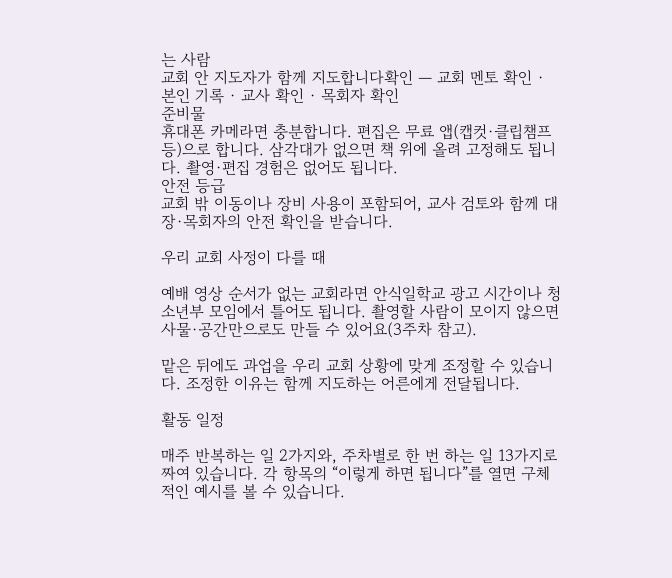는 사람
교회 안 지도자가 함께 지도합니다확인 — 교회 멘토 확인 · 본인 기록 · 교사 확인 · 목회자 확인
준비물
휴대폰 카메라면 충분합니다. 편집은 무료 앱(캡컷·클립챔프 등)으로 합니다. 삼각대가 없으면 책 위에 올려 고정해도 됩니다. 촬영·편집 경험은 없어도 됩니다.
안전 등급
교회 밖 이동이나 장비 사용이 포함되어, 교사 검토와 함께 대장·목회자의 안전 확인을 받습니다.

우리 교회 사정이 다를 때

예배 영상 순서가 없는 교회라면 안식일학교 광고 시간이나 청소년부 모임에서 틀어도 됩니다. 촬영할 사람이 모이지 않으면 사물·공간만으로도 만들 수 있어요(3주차 참고).

맡은 뒤에도 과업을 우리 교회 상황에 맞게 조정할 수 있습니다. 조정한 이유는 함께 지도하는 어른에게 전달됩니다.

활동 일정

매주 반복하는 일 2가지와, 주차별로 한 번 하는 일 13가지로 짜여 있습니다. 각 항목의 “이렇게 하면 됩니다”를 열면 구체적인 예시를 볼 수 있습니다.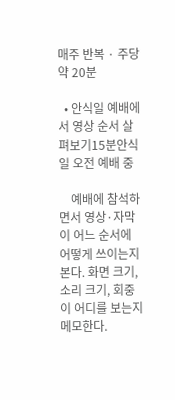매주 반복 · 주당 약 20분

  • 안식일 예배에서 영상 순서 살펴보기15분안식일 오전 예배 중

    예배에 참석하면서 영상·자막이 어느 순서에 어떻게 쓰이는지 본다. 화면 크기, 소리 크기, 회중이 어디를 보는지 메모한다.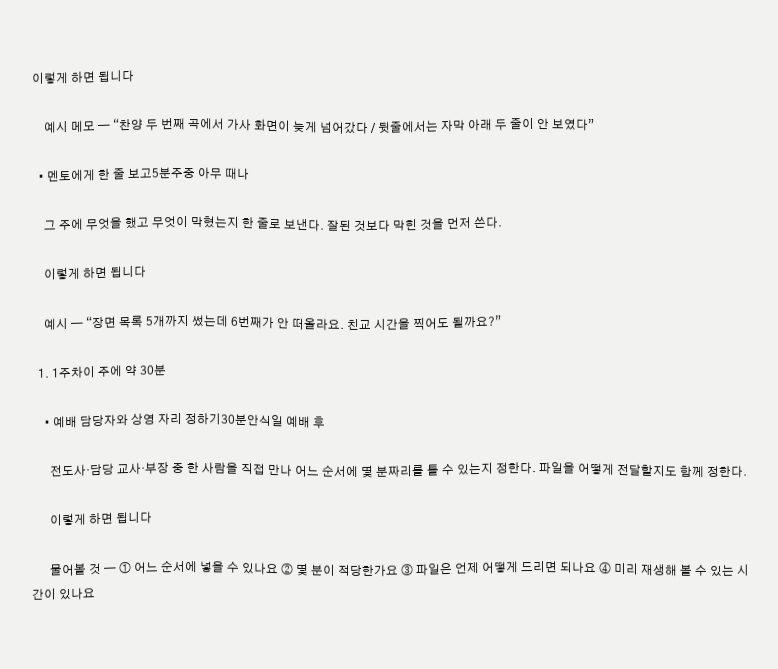이렇게 하면 됩니다

    예시 메모 — “찬양 두 번째 곡에서 가사 화면이 늦게 넘어갔다 / 뒷줄에서는 자막 아래 두 줄이 안 보였다”

  • 멘토에게 한 줄 보고5분주중 아무 때나

    그 주에 무엇을 했고 무엇이 막혔는지 한 줄로 보낸다. 잘된 것보다 막힌 것을 먼저 쓴다.

    이렇게 하면 됩니다

    예시 — “장면 목록 5개까지 썼는데 6번째가 안 떠올라요. 친교 시간을 찍어도 될까요?”

  1. 1주차이 주에 약 30분

    • 예배 담당자와 상영 자리 정하기30분안식일 예배 후

      전도사·담당 교사·부장 중 한 사람을 직접 만나 어느 순서에 몇 분짜리를 틀 수 있는지 정한다. 파일을 어떻게 전달할지도 함께 정한다.

      이렇게 하면 됩니다

      물어볼 것 — ① 어느 순서에 넣을 수 있나요 ② 몇 분이 적당한가요 ③ 파일은 언제 어떻게 드리면 되나요 ④ 미리 재생해 볼 수 있는 시간이 있나요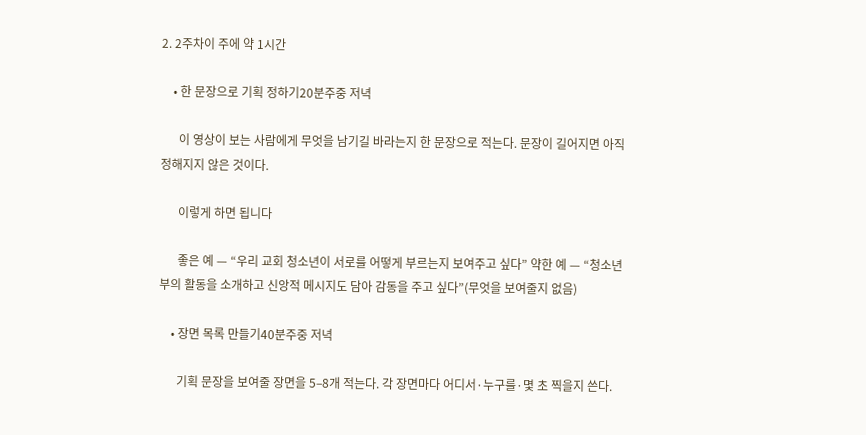2. 2주차이 주에 약 1시간

    • 한 문장으로 기획 정하기20분주중 저녁

      이 영상이 보는 사람에게 무엇을 남기길 바라는지 한 문장으로 적는다. 문장이 길어지면 아직 정해지지 않은 것이다.

      이렇게 하면 됩니다

      좋은 예 — “우리 교회 청소년이 서로를 어떻게 부르는지 보여주고 싶다” 약한 예 — “청소년부의 활동을 소개하고 신앙적 메시지도 담아 감동을 주고 싶다”(무엇을 보여줄지 없음)

    • 장면 목록 만들기40분주중 저녁

      기획 문장을 보여줄 장면을 5–8개 적는다. 각 장면마다 어디서·누구를·몇 초 찍을지 쓴다.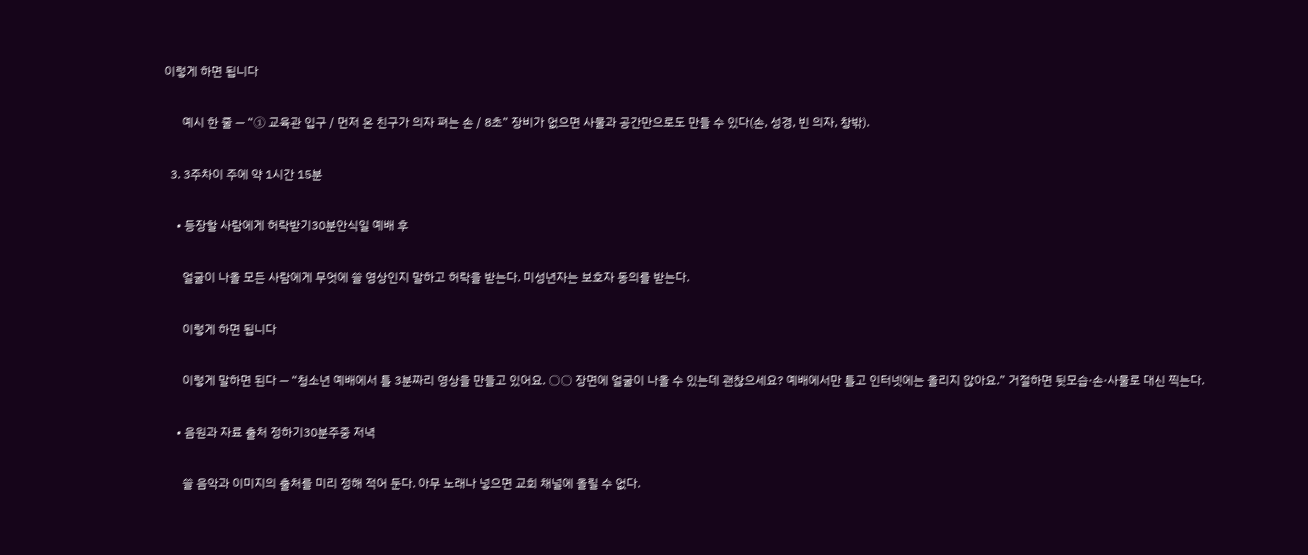이렇게 하면 됩니다

      예시 한 줄 — “① 교육관 입구 / 먼저 온 친구가 의자 펴는 손 / 8초” 장비가 없으면 사물과 공간만으로도 만들 수 있다(손, 성경, 빈 의자, 창밖).

  3. 3주차이 주에 약 1시간 15분

    • 등장할 사람에게 허락받기30분안식일 예배 후

      얼굴이 나올 모든 사람에게 무엇에 쓸 영상인지 말하고 허락을 받는다. 미성년자는 보호자 동의를 받는다.

      이렇게 하면 됩니다

      이렇게 말하면 된다 — “청소년 예배에서 틀 3분짜리 영상을 만들고 있어요. ○○ 장면에 얼굴이 나올 수 있는데 괜찮으세요? 예배에서만 틀고 인터넷에는 올리지 않아요.” 거절하면 뒷모습·손·사물로 대신 찍는다.

    • 음원과 자료 출처 정하기30분주중 저녁

      쓸 음악과 이미지의 출처를 미리 정해 적어 둔다. 아무 노래나 넣으면 교회 채널에 올릴 수 없다.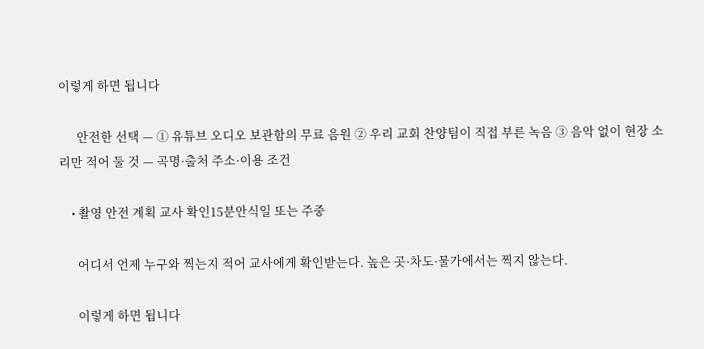이렇게 하면 됩니다

      안전한 선택 — ① 유튜브 오디오 보관함의 무료 음원 ② 우리 교회 찬양팀이 직접 부른 녹음 ③ 음악 없이 현장 소리만 적어 둘 것 — 곡명·출처 주소·이용 조건

    • 촬영 안전 계획 교사 확인15분안식일 또는 주중

      어디서 언제 누구와 찍는지 적어 교사에게 확인받는다. 높은 곳·차도·물가에서는 찍지 않는다.

      이렇게 하면 됩니다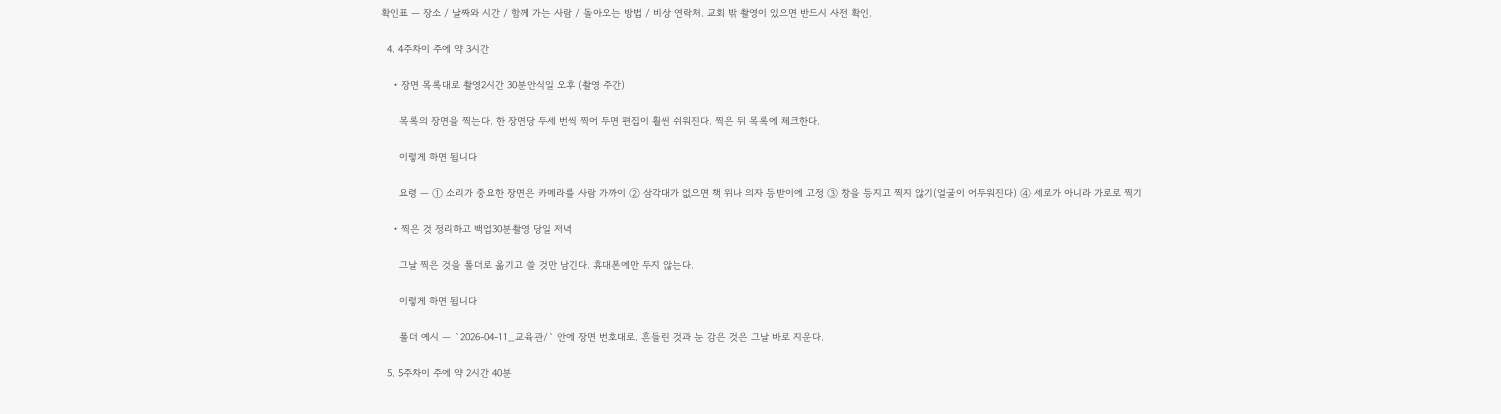확인표 — 장소 / 날짜와 시간 / 함께 가는 사람 / 돌아오는 방법 / 비상 연락처. 교회 밖 촬영이 있으면 반드시 사전 확인.

  4. 4주차이 주에 약 3시간

    • 장면 목록대로 촬영2시간 30분안식일 오후 (촬영 주간)

      목록의 장면을 찍는다. 한 장면당 두세 번씩 찍어 두면 편집이 훨씬 쉬워진다. 찍은 뒤 목록에 체크한다.

      이렇게 하면 됩니다

      요령 — ① 소리가 중요한 장면은 카메라를 사람 가까이 ② 삼각대가 없으면 책 위나 의자 등받이에 고정 ③ 창을 등지고 찍지 않기(얼굴이 어두워진다) ④ 세로가 아니라 가로로 찍기

    • 찍은 것 정리하고 백업30분촬영 당일 저녁

      그날 찍은 것을 폴더로 옮기고 쓸 것만 남긴다. 휴대폰에만 두지 않는다.

      이렇게 하면 됩니다

      폴더 예시 — `2026-04-11_교육관/` 안에 장면 번호대로. 흔들린 것과 눈 감은 것은 그날 바로 지운다.

  5. 5주차이 주에 약 2시간 40분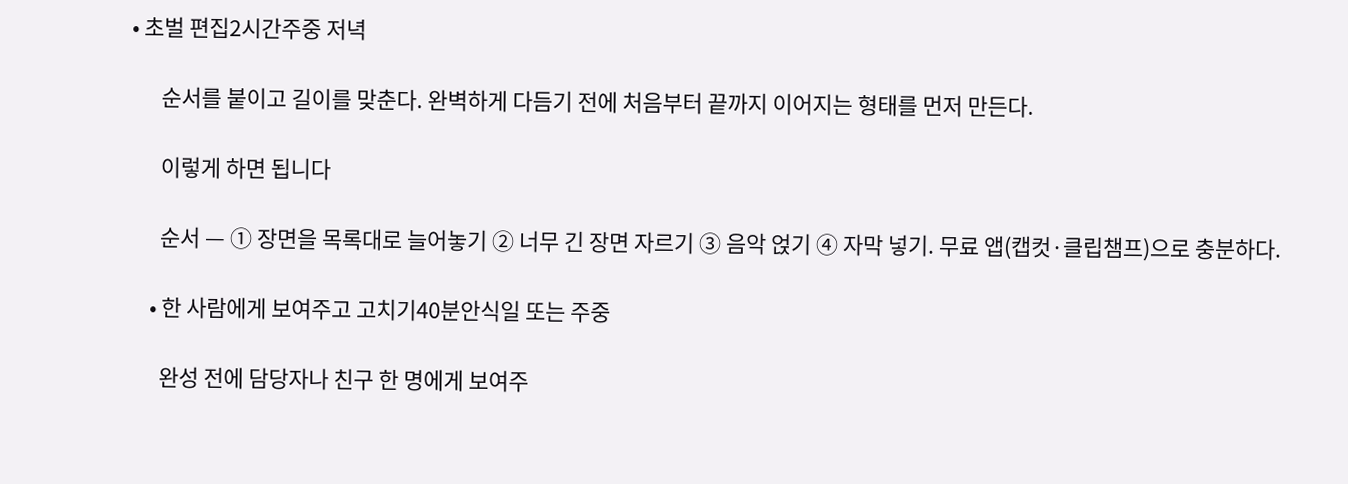• 초벌 편집2시간주중 저녁

      순서를 붙이고 길이를 맞춘다. 완벽하게 다듬기 전에 처음부터 끝까지 이어지는 형태를 먼저 만든다.

      이렇게 하면 됩니다

      순서 — ① 장면을 목록대로 늘어놓기 ② 너무 긴 장면 자르기 ③ 음악 얹기 ④ 자막 넣기. 무료 앱(캡컷·클립챔프)으로 충분하다.

    • 한 사람에게 보여주고 고치기40분안식일 또는 주중

      완성 전에 담당자나 친구 한 명에게 보여주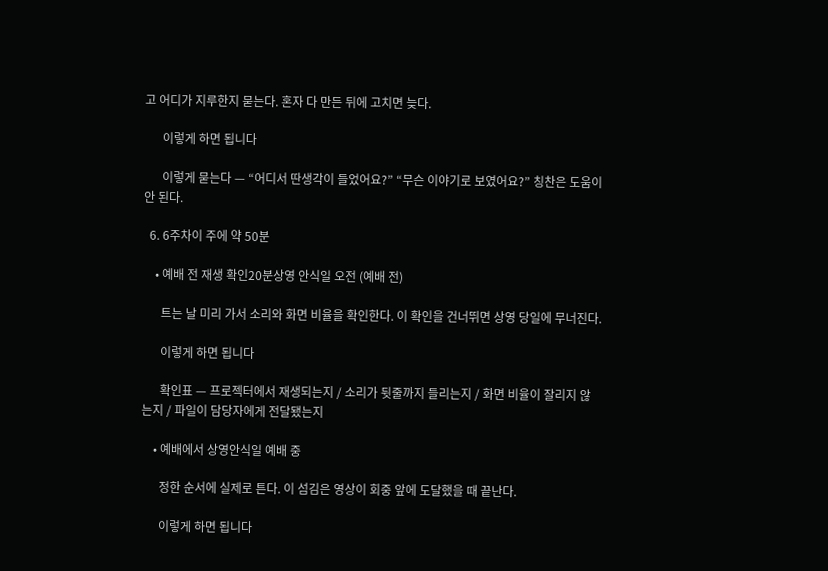고 어디가 지루한지 묻는다. 혼자 다 만든 뒤에 고치면 늦다.

      이렇게 하면 됩니다

      이렇게 묻는다 — “어디서 딴생각이 들었어요?” “무슨 이야기로 보였어요?” 칭찬은 도움이 안 된다.

  6. 6주차이 주에 약 50분

    • 예배 전 재생 확인20분상영 안식일 오전 (예배 전)

      트는 날 미리 가서 소리와 화면 비율을 확인한다. 이 확인을 건너뛰면 상영 당일에 무너진다.

      이렇게 하면 됩니다

      확인표 — 프로젝터에서 재생되는지 / 소리가 뒷줄까지 들리는지 / 화면 비율이 잘리지 않는지 / 파일이 담당자에게 전달됐는지

    • 예배에서 상영안식일 예배 중

      정한 순서에 실제로 튼다. 이 섬김은 영상이 회중 앞에 도달했을 때 끝난다.

      이렇게 하면 됩니다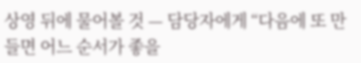상영 뒤에 물어볼 것 — 담당자에게 “다음에 또 만들면 어느 순서가 좋을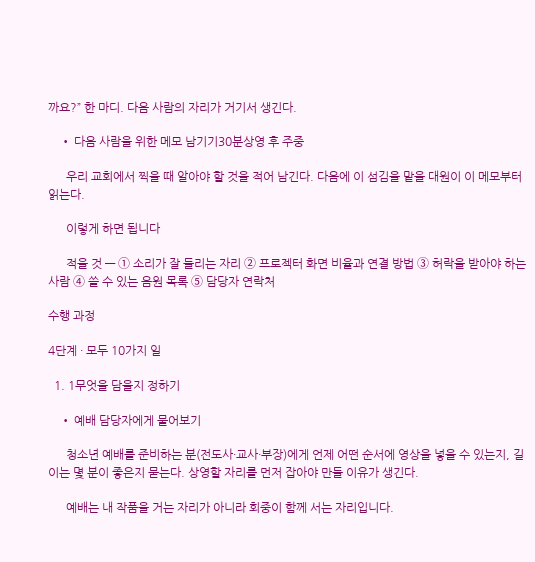까요?” 한 마디. 다음 사람의 자리가 거기서 생긴다.

    • 다음 사람을 위한 메모 남기기30분상영 후 주중

      우리 교회에서 찍을 때 알아야 할 것을 적어 남긴다. 다음에 이 섬김을 맡을 대원이 이 메모부터 읽는다.

      이렇게 하면 됩니다

      적을 것 — ① 소리가 잘 들리는 자리 ② 프로젝터 화면 비율과 연결 방법 ③ 허락을 받아야 하는 사람 ④ 쓸 수 있는 음원 목록 ⑤ 담당자 연락처

수행 과정

4단계 · 모두 10가지 일

  1. 1무엇을 담을지 정하기

    • 예배 담당자에게 물어보기

      청소년 예배를 준비하는 분(전도사·교사·부장)에게 언제 어떤 순서에 영상을 넣을 수 있는지, 길이는 몇 분이 좋은지 묻는다. 상영할 자리를 먼저 잡아야 만들 이유가 생긴다.

      예배는 내 작품을 거는 자리가 아니라 회중이 함께 서는 자리입니다.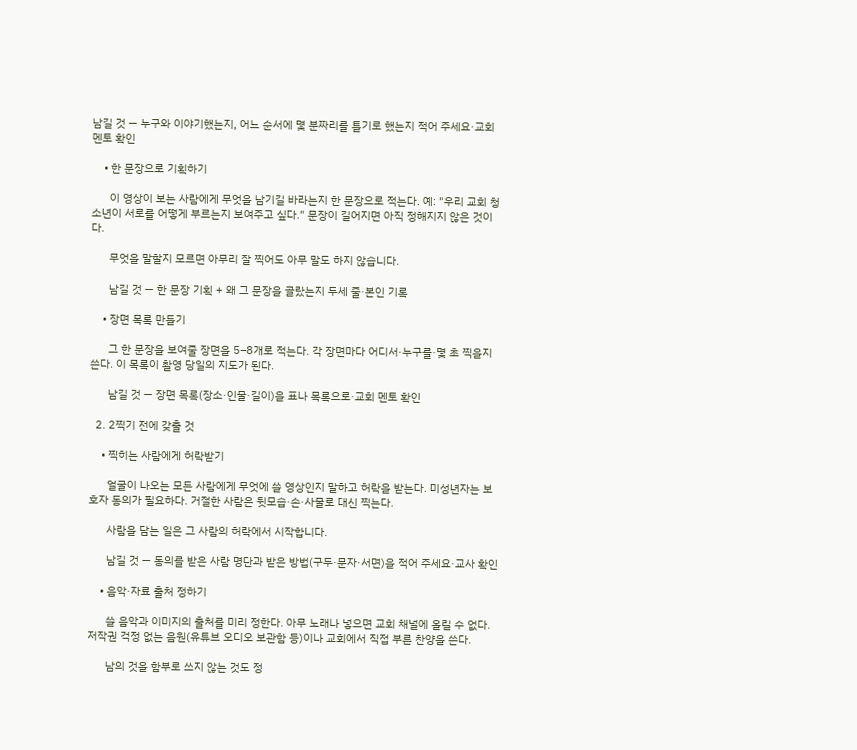남길 것 — 누구와 이야기했는지, 어느 순서에 몇 분짜리를 틀기로 했는지 적어 주세요·교회 멘토 확인

    • 한 문장으로 기획하기

      이 영상이 보는 사람에게 무엇을 남기길 바라는지 한 문장으로 적는다. 예: "우리 교회 청소년이 서로를 어떻게 부르는지 보여주고 싶다." 문장이 길어지면 아직 정해지지 않은 것이다.

      무엇을 말할지 모르면 아무리 잘 찍어도 아무 말도 하지 않습니다.

      남길 것 — 한 문장 기획 + 왜 그 문장을 골랐는지 두세 줄·본인 기록

    • 장면 목록 만들기

      그 한 문장을 보여줄 장면을 5–8개로 적는다. 각 장면마다 어디서·누구를·몇 초 찍을지 쓴다. 이 목록이 촬영 당일의 지도가 된다.

      남길 것 — 장면 목록(장소·인물·길이)을 표나 목록으로·교회 멘토 확인

  2. 2찍기 전에 갖출 것

    • 찍히는 사람에게 허락받기

      얼굴이 나오는 모든 사람에게 무엇에 쓸 영상인지 말하고 허락을 받는다. 미성년자는 보호자 동의가 필요하다. 거절한 사람은 뒷모습·손·사물로 대신 찍는다.

      사람을 담는 일은 그 사람의 허락에서 시작합니다.

      남길 것 — 동의를 받은 사람 명단과 받은 방법(구두·문자·서면)을 적어 주세요·교사 확인

    • 음악·자료 출처 정하기

      쓸 음악과 이미지의 출처를 미리 정한다. 아무 노래나 넣으면 교회 채널에 올릴 수 없다. 저작권 걱정 없는 음원(유튜브 오디오 보관함 등)이나 교회에서 직접 부른 찬양을 쓴다.

      남의 것을 함부로 쓰지 않는 것도 정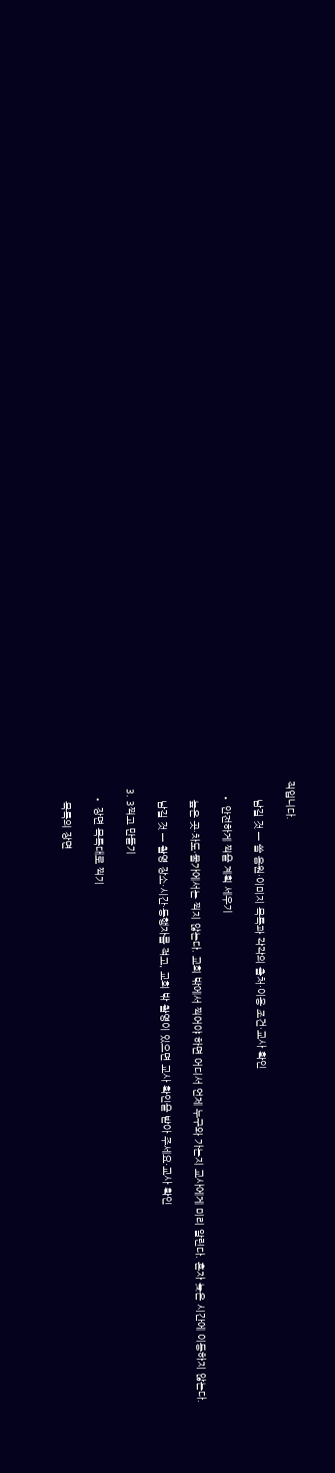직입니다.

      남길 것 — 쓸 음원·이미지 목록과 각각의 출처·이용 조건·교사 확인

    • 안전하게 찍을 계획 세우기

      높은 곳·차도·물가에서는 찍지 않는다. 교회 밖에서 찍어야 하면 어디서 언제 누구와 가는지 교사에게 미리 알린다. 혼자 늦은 시간에 이동하지 않는다.

      남길 것 — 촬영 장소·시간·동행자를 적고, 교회 밖 촬영이 있으면 교사 확인을 받아 주세요·교사 확인

  3. 3찍고 만들기

    • 장면 목록대로 찍기

      목록의 장면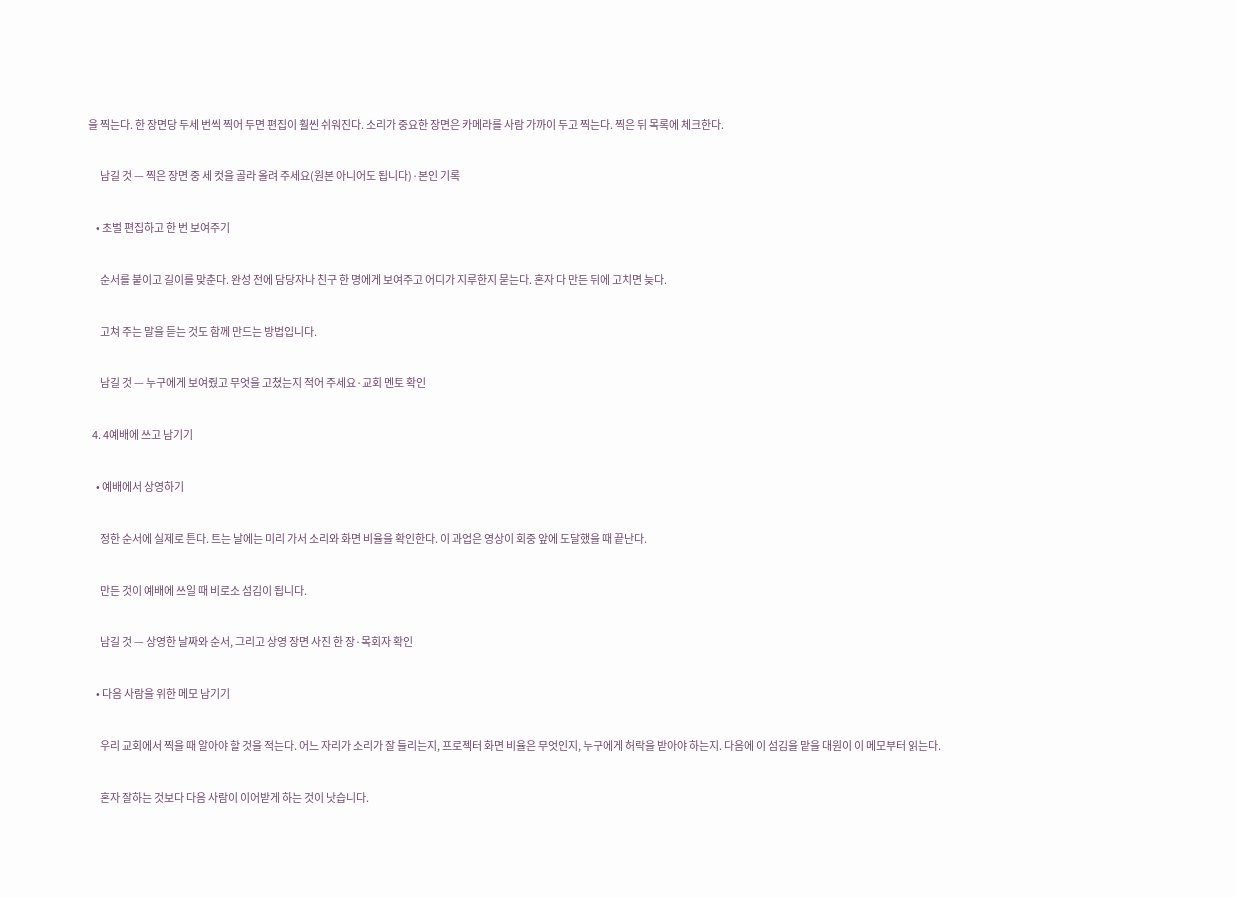을 찍는다. 한 장면당 두세 번씩 찍어 두면 편집이 훨씬 쉬워진다. 소리가 중요한 장면은 카메라를 사람 가까이 두고 찍는다. 찍은 뒤 목록에 체크한다.

      남길 것 — 찍은 장면 중 세 컷을 골라 올려 주세요(원본 아니어도 됩니다)·본인 기록

    • 초벌 편집하고 한 번 보여주기

      순서를 붙이고 길이를 맞춘다. 완성 전에 담당자나 친구 한 명에게 보여주고 어디가 지루한지 묻는다. 혼자 다 만든 뒤에 고치면 늦다.

      고쳐 주는 말을 듣는 것도 함께 만드는 방법입니다.

      남길 것 — 누구에게 보여줬고 무엇을 고쳤는지 적어 주세요·교회 멘토 확인

  4. 4예배에 쓰고 남기기

    • 예배에서 상영하기

      정한 순서에 실제로 튼다. 트는 날에는 미리 가서 소리와 화면 비율을 확인한다. 이 과업은 영상이 회중 앞에 도달했을 때 끝난다.

      만든 것이 예배에 쓰일 때 비로소 섬김이 됩니다.

      남길 것 — 상영한 날짜와 순서, 그리고 상영 장면 사진 한 장·목회자 확인

    • 다음 사람을 위한 메모 남기기

      우리 교회에서 찍을 때 알아야 할 것을 적는다. 어느 자리가 소리가 잘 들리는지, 프로젝터 화면 비율은 무엇인지, 누구에게 허락을 받아야 하는지. 다음에 이 섬김을 맡을 대원이 이 메모부터 읽는다.

      혼자 잘하는 것보다 다음 사람이 이어받게 하는 것이 낫습니다.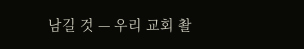남길 것 — 우리 교회 촬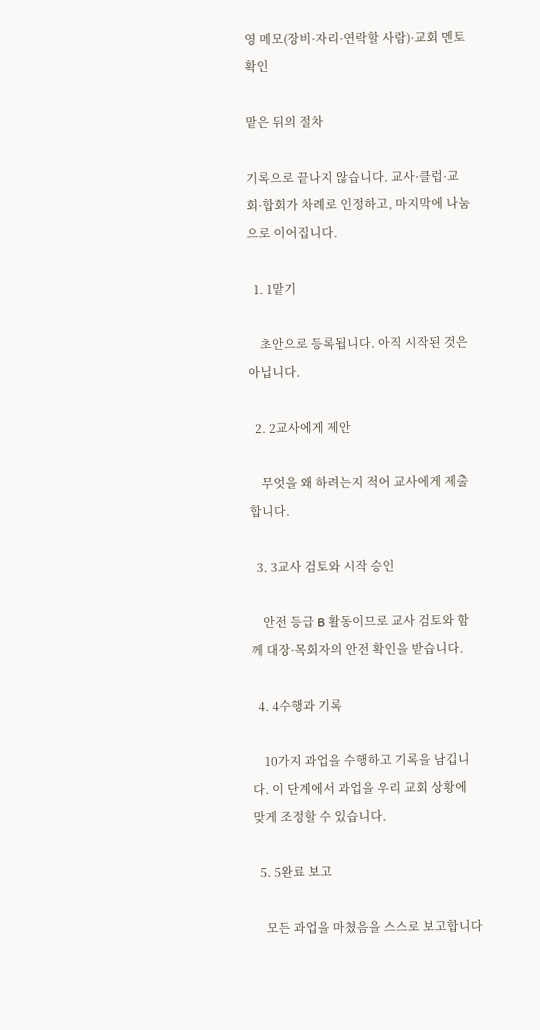영 메모(장비·자리·연락할 사람)·교회 멘토 확인

맡은 뒤의 절차

기록으로 끝나지 않습니다. 교사·클럽·교회·합회가 차례로 인정하고, 마지막에 나눔으로 이어집니다.

  1. 1맡기

    초안으로 등록됩니다. 아직 시작된 것은 아닙니다.

  2. 2교사에게 제안

    무엇을 왜 하려는지 적어 교사에게 제출합니다.

  3. 3교사 검토와 시작 승인

    안전 등급 B 활동이므로 교사 검토와 함께 대장·목회자의 안전 확인을 받습니다.

  4. 4수행과 기록

    10가지 과업을 수행하고 기록을 남깁니다. 이 단계에서 과업을 우리 교회 상황에 맞게 조정할 수 있습니다.

  5. 5완료 보고

    모든 과업을 마쳤음을 스스로 보고합니다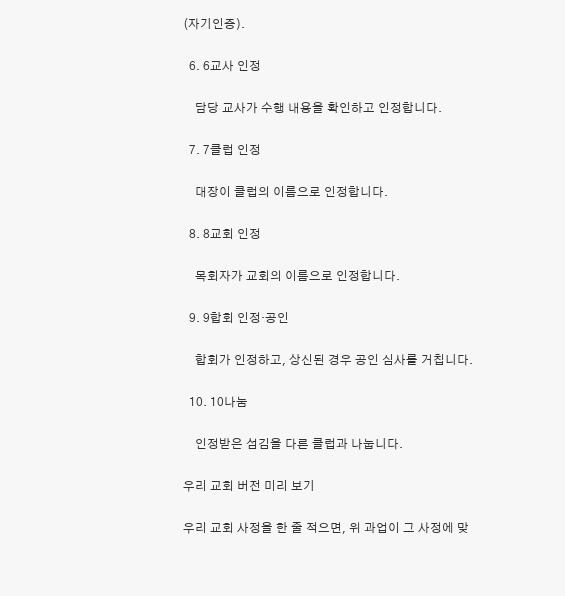(자기인증).

  6. 6교사 인정

    담당 교사가 수행 내용을 확인하고 인정합니다.

  7. 7클럽 인정

    대장이 클럽의 이름으로 인정합니다.

  8. 8교회 인정

    목회자가 교회의 이름으로 인정합니다.

  9. 9합회 인정·공인

    합회가 인정하고, 상신된 경우 공인 심사를 거칩니다.

  10. 10나눔

    인정받은 섬김을 다른 클럽과 나눕니다.

우리 교회 버전 미리 보기

우리 교회 사정을 한 줄 적으면, 위 과업이 그 사정에 맞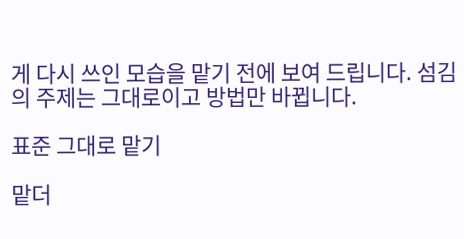게 다시 쓰인 모습을 맡기 전에 보여 드립니다. 섬김의 주제는 그대로이고 방법만 바뀝니다.

표준 그대로 맡기

맡더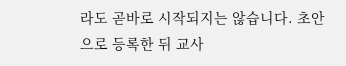라도 곧바로 시작되지는 않습니다. 초안으로 등록한 뒤 교사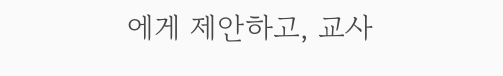에게 제안하고, 교사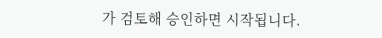가 검토해 승인하면 시작됩니다.